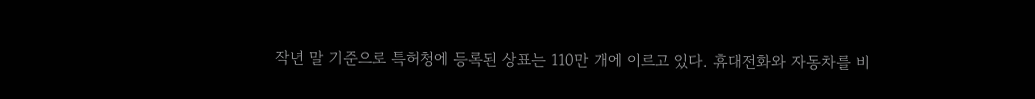작년 말 기준으로 특허청에 등록된 상표는 110만 개에 이르고 있다. 휴대전화와 자동차를 비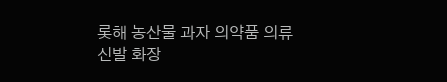롯해 농산물 과자 의약품 의류 신발 화장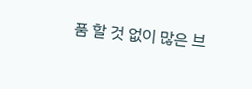품 할 것 없이 많은 브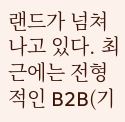랜드가 넘쳐나고 있다. 최근에는 전형적인 B2B(기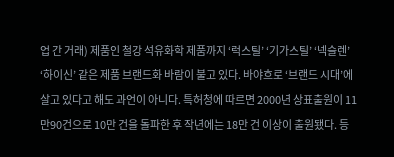업 간 거래) 제품인 철강 석유화학 제품까지 ‘럭스틸’ ‘기가스틸’ ‘넥슬렌’ ‘하이신’ 같은 제품 브랜드화 바람이 불고 있다. 바야흐로 ‘브랜드 시대’에 살고 있다고 해도 과언이 아니다. 특허청에 따르면 2000년 상표출원이 11만90건으로 10만 건을 돌파한 후 작년에는 18만 건 이상이 출원됐다. 등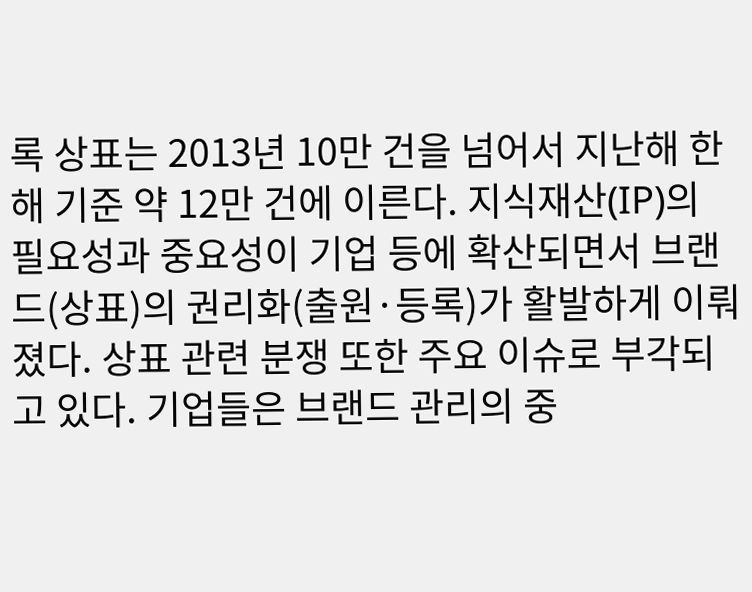록 상표는 2013년 10만 건을 넘어서 지난해 한 해 기준 약 12만 건에 이른다. 지식재산(IP)의 필요성과 중요성이 기업 등에 확산되면서 브랜드(상표)의 권리화(출원·등록)가 활발하게 이뤄졌다. 상표 관련 분쟁 또한 주요 이슈로 부각되고 있다. 기업들은 브랜드 관리의 중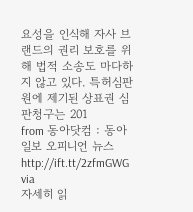요성을 인식해 자사 브랜드의 권리 보호를 위해 법적 소송도 마다하지 않고 있다. 특허심판원에 제기된 상표권 심판청구는 201
from 동아닷컴 : 동아일보 오피니언 뉴스 http://ift.tt/2zfmGWG
via
자세히 읽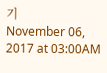기
November 06, 2017 at 03:00AM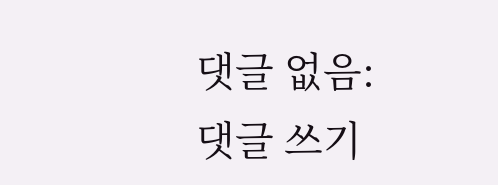댓글 없음:
댓글 쓰기